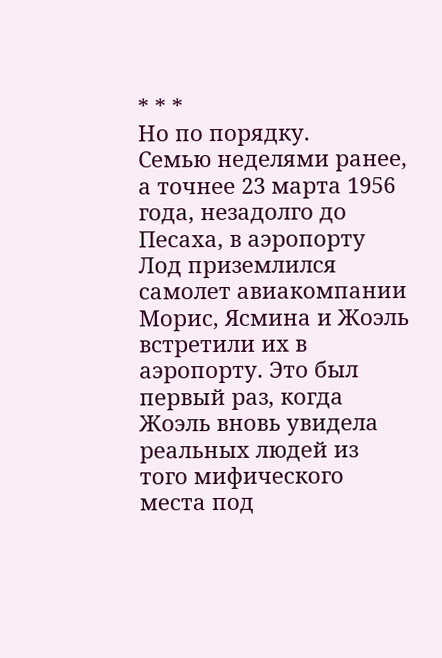* * *
Но по порядку.
Семью неделями ранее, а точнее 23 марта 1956 года, незадолго до Песаха, в аэропорту Лод приземлился самолет авиакомпании
Морис, Ясмина и Жоэль встретили их в аэропорту. Это был первый раз, когда Жоэль вновь увидела реальных людей из того мифического места под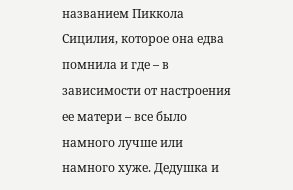названием Пиккола Сицилия, которое она едва помнила и где – в зависимости от настроения ее матери – все было намного лучше или намного хуже. Дедушка и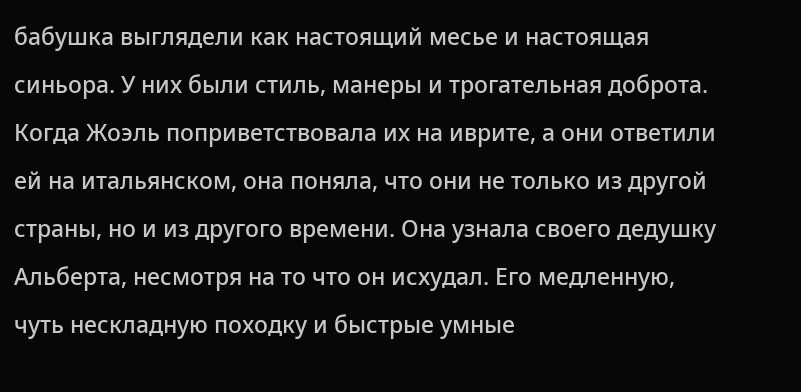бабушка выглядели как настоящий месье и настоящая синьора. У них были стиль, манеры и трогательная доброта. Когда Жоэль поприветствовала их на иврите, а они ответили ей на итальянском, она поняла, что они не только из другой страны, но и из другого времени. Она узнала своего дедушку Альберта, несмотря на то что он исхудал. Его медленную, чуть нескладную походку и быстрые умные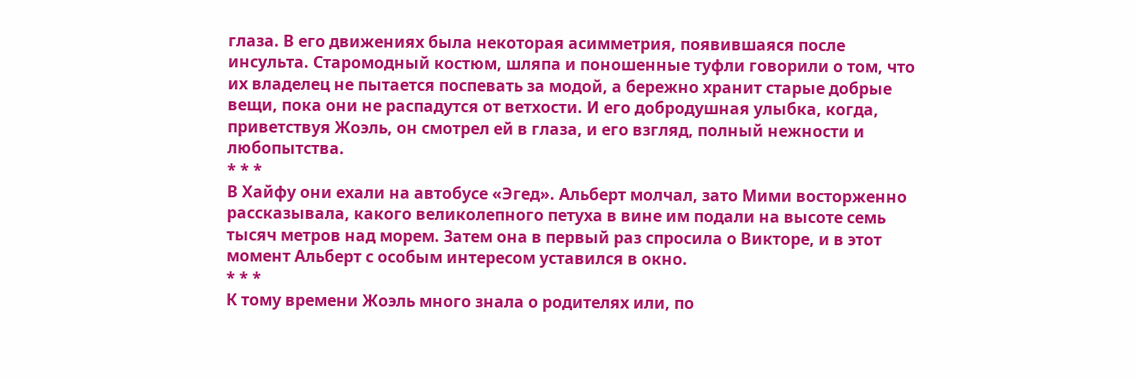глаза. В его движениях была некоторая асимметрия, появившаяся после инсульта. Старомодный костюм, шляпа и поношенные туфли говорили о том, что их владелец не пытается поспевать за модой, а бережно хранит старые добрые вещи, пока они не распадутся от ветхости. И его добродушная улыбка, когда, приветствуя Жоэль, он смотрел ей в глаза, и его взгляд, полный нежности и любопытства.
* * *
В Хайфу они ехали на автобусе «Эгед». Альберт молчал, зато Мими восторженно рассказывала, какого великолепного петуха в вине им подали на высоте семь тысяч метров над морем. Затем она в первый раз спросила о Викторе, и в этот момент Альберт с особым интересом уставился в окно.
* * *
К тому времени Жоэль много знала о родителях или, по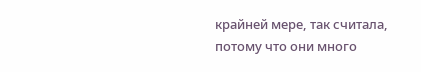крайней мере, так считала, потому что они много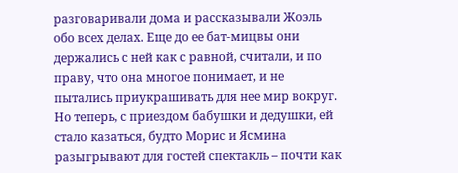разговаривали дома и рассказывали Жоэль обо всех делах. Еще до ее бат-мицвы они держались с ней как с равной, считали, и по праву, что она многое понимает, и не пытались приукрашивать для нее мир вокруг. Но теперь, с приездом бабушки и дедушки, ей стало казаться, будто Морис и Ясмина разыгрывают для гостей спектакль – почти как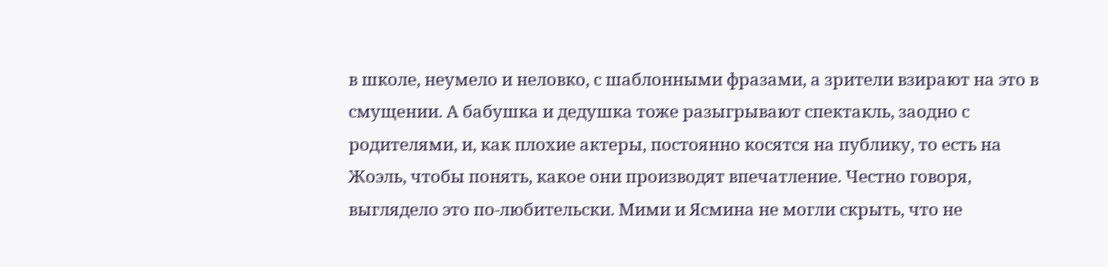в школе, неумело и неловко, с шаблонными фразами, а зрители взирают на это в смущении. А бабушка и дедушка тоже разыгрывают спектакль, заодно с родителями, и, как плохие актеры, постоянно косятся на публику, то есть на Жоэль, чтобы понять, какое они производят впечатление. Честно говоря, выглядело это по-любительски. Мими и Ясмина не могли скрыть, что не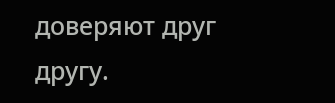доверяют друг другу.